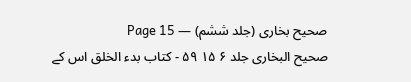صحیح بخاری (جلد ششم) — Page 15
صحيح البخاری جلد ۶ ۱۵ ۵۹ - كتاب بدء الخلق اس کے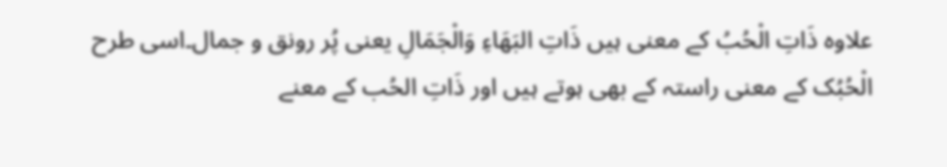علاوہ ذَاتِ الْحُبُ کے معنی ہیں ذَاتِ البَهَاءِ وَالْجَمَالِ یعنی پُر رونق و جمال۔اسی طرح الْحُبُک کے معنی راستہ کے بھی ہوتے ہیں اور ذَاتِ الحُب کے معنے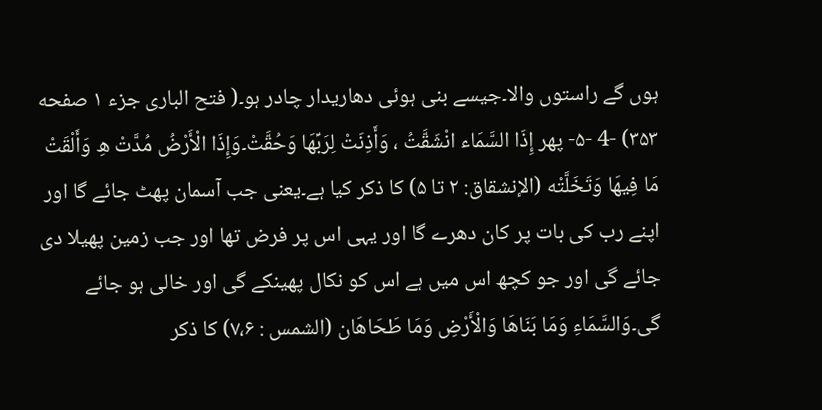ہوں گے راستوں والا۔جیسے بنی ہوئی دھاریدار چادر ہو۔( فتح الباری جزء ۱ صفحه ۳۵۳) -4 -۵- پھر إِذَا السَّمَاء انْشَقَّتُ ، وَأَذِنَتْ لِرَبِّهَا وَحُقَّتْ۔وَإِذَا الْأَرْضُ مُدَّتْ هِ وَأَلْقَتْ مَا فِيهَا وَتَخَلَّتْه (الإنشقاق: ۲ تا ۵) کا ذکر کیا ہے۔یعنی جب آسمان پھٹ جائے گا اور اپنے رب کی بات پر کان دھرے گا اور یہی اس پر فرض تھا اور جب زمین پھیلا دی جائے گی اور جو کچھ اس میں ہے اس کو نکال پھینکے گی اور خالی ہو جائے گی۔وَالسَّمَاءِ وَمَا بَنَاهَا وَالْأَرْضِ وَمَا طَحَاهَان (الشمس : ۷،۶) کا ذکر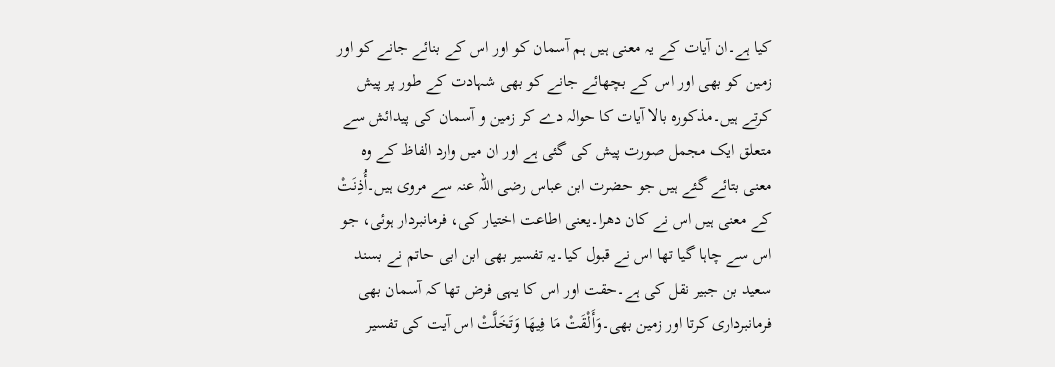کیا ہے۔ان آیات کے یہ معنی ہیں ہم آسمان کو اور اس کے بنائے جانے کو اور زمین کو بھی اور اس کے بچھائے جانے کو بھی شہادت کے طور پر پیش کرتے ہیں۔مذکورہ بالا آیات کا حوالہ دے کر زمین و آسمان کی پیدائش سے متعلق ایک مجمل صورت پیش کی گئی ہے اور ان میں وارد الفاظ کے وہ معنی بتائے گئے ہیں جو حضرت ابن عباس رضی اللہ عنہ سے مروی ہیں۔أُذِنَتْ کے معنی ہیں اس نے کان دھرا۔یعنی اطاعت اختیار کی، فرمانبردار ہوئی، جو اس سے چاہا گیا تھا اس نے قبول کیا۔یہ تفسیر بھی ابن ابی حاتم نے بسند سعید بن جبیر نقل کی ہے۔حقت اور اس کا یہی فرض تھا کہ آسمان بھی فرمانبرداری کرتا اور زمین بھی۔وَأَلْقَتْ مَا فِيهَا وَتَخَلَّتْ اس آیت کی تفسیر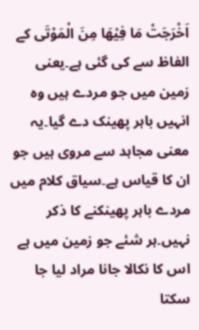اَخْرَجَتْ مَا فِيْهَا مِنَ الْمَوْتَى کے الفاظ سے کی گئی ہے۔یعنی زمین میں جو مردے ہیں وہ انہیں باہر پھینک دے گیا۔یہ معنی مجاہد سے مروی ہیں جو ان کا قیاس ہے۔سیاق کلام میں مردے باہر پھینکنے کا ذکر نہیں۔ہر شئے جو زمین میں ہے اس کا نکالا جانا مراد لیا جا سکتا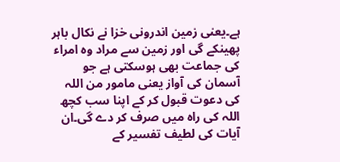ہے۔یعنی زمین اندرونی خزا نے نکال باہر پھینکے گی اور زمین سے مراد وہ امراء کی جماعت بھی ہوسکتی ہے جو آسمان کی آواز یعنی مامور من اللہ کی دعوت قبول کر کے اپنا سب کچھ اللہ کی راہ میں صرف کر دے گی۔ان آیات کی لطیف تفسیر کے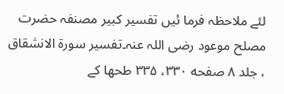لئے ملاحظہ فرما ئیں تفسیر کبیر مصنفہ حضرت مصلح موعود رضی اللہ عنہ۔تفسیر سورة الانشقاق ، جلد ۸ صفحه ۳۳۰، ۳۳۵ طحها كے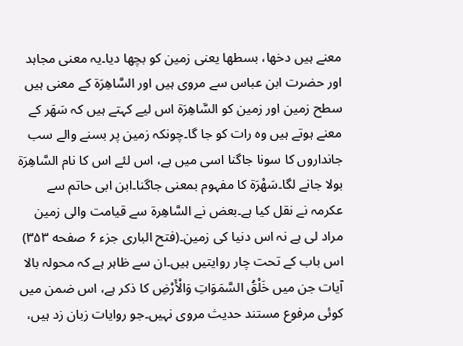معنے ہیں دخها، بسطها یعنی زمین کو بچھا دیا۔یہ معنی مجاہد اور حضرت ابن عباس سے مروی ہیں اور السَّاهِرَة کے معنی ہیں سطح زمین اور زمین کو السَّاهِرَة اس لیے کہتے ہیں کہ سَهَر کے معنے ہوتے ہیں وہ رات کو جا گا۔چونکہ زمین پر بسنے والے سب جانداروں کا سونا جاگنا اسی میں ہے، اس لئے اس کا نام السَّاهِرَة بولا جانے لگا۔سَهْرَة کا مفہوم بمعنی جاگنا۔ابن ابی حاتم سے عکرمہ نے نقل کیا ہے۔بعض نے السَّاهِرة سے قیامت والی زمین مراد لی ہے نہ اس دنیا کی زمین۔(فتح الباری جزء ۶ صفحه ۳۵۳) اس باب کے تحت چار روایتیں ہیں۔ان سے ظاہر ہے کہ محولہ بالا آیات جن میں خَلْقُ السَّمَوَاتِ وَالْأَرْضِ کا ذکر ہے، اس ضمن میں کوئی مرفوع مستند حدیث مروی نہیں۔جو روایات زبان زد ہیں،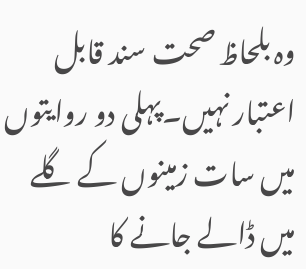وہ بلحاظ صحت سند قابل اعتبار نہیں۔پہلی دو روایتوں میں سات زمینوں کے گلے میں ڈالے جانے کا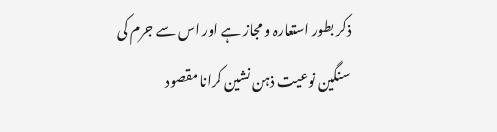ذکر بطور استعارہ و مجاز ہے اور اس سے جرم کی سنگین نوعیت ذہن نشین کرانا مقصود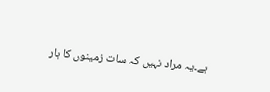ہے۔یہ مراد نہیں کہ سات زمینوں کا ہار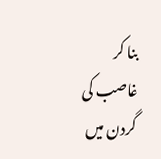بنا کر غاصب کی گردن میں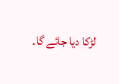لڑکا دیا جائے گا۔